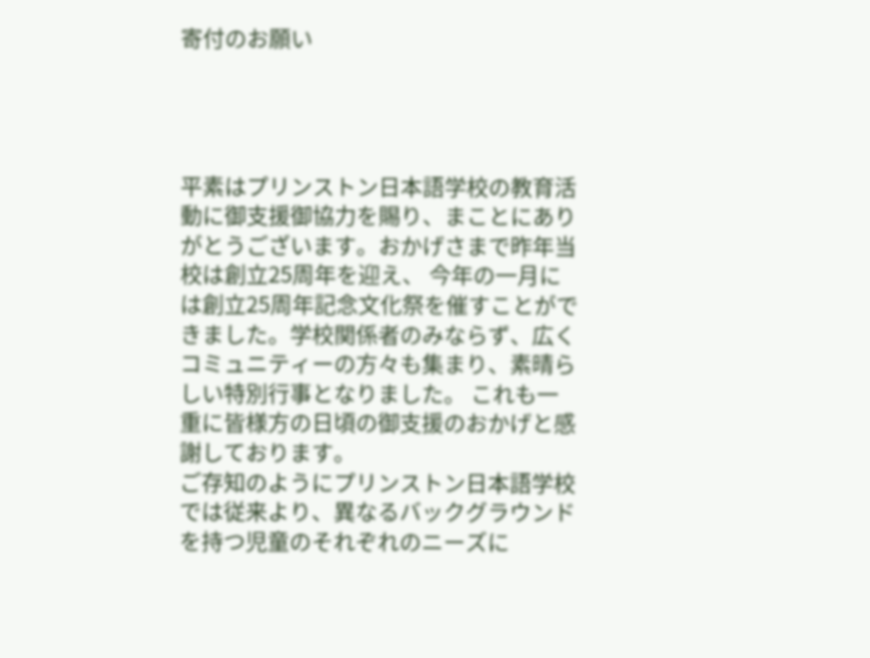寄付のお願い




平素はプリンストン日本語学校の教育活動に御支援御協力を賜り、まことにありがとうございます。おかげさまで昨年当校は創立25周年を迎え、 今年の一月には創立25周年記念文化祭を催すことができました。学校関係者のみならず、広くコミュニティーの方々も集まり、素晴らしい特別行事となりました。 これも一重に皆様方の日頃の御支援のおかげと感謝しております。
ご存知のようにプリンストン日本語学校では従来より、異なるバックグラウンドを持つ児童のそれぞれのニーズに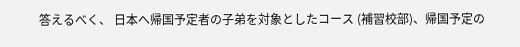答えるべく、 日本へ帰国予定者の子弟を対象としたコース (補習校部)、帰国予定の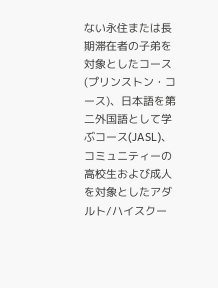ない永住または長期滞在者の子弟を対象としたコース(プリンストン・コース)、日本語を第二外国語として学ぶコース(JASL)、 コミュニティーの高校生および成人を対象としたアダルト/ハイスクー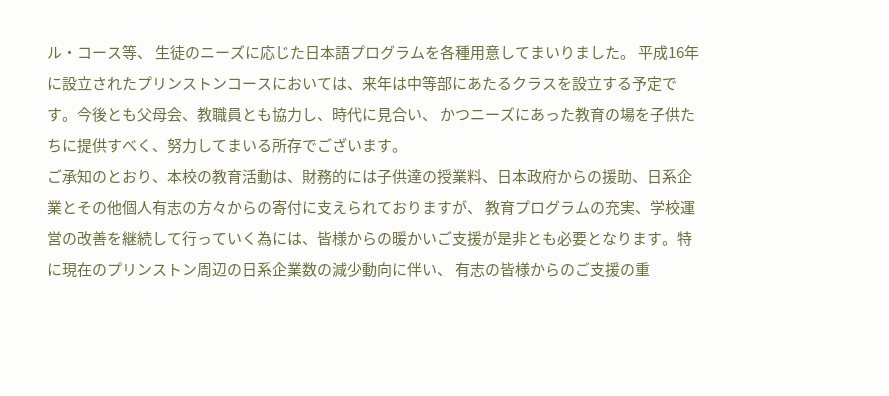ル・コース等、 生徒のニーズに応じた日本語プログラムを各種用意してまいりました。 平成16年に設立されたプリンストンコースにおいては、来年は中等部にあたるクラスを設立する予定です。今後とも父母会、教職員とも協力し、時代に見合い、 かつニーズにあった教育の場を子供たちに提供すべく、努力してまいる所存でございます。
ご承知のとおり、本校の教育活動は、財務的には子供達の授業料、日本政府からの援助、日系企業とその他個人有志の方々からの寄付に支えられておりますが、 教育プログラムの充実、学校運営の改善を継続して行っていく為には、皆様からの暖かいご支援が是非とも必要となります。特に現在のプリンストン周辺の日系企業数の減少動向に伴い、 有志の皆様からのご支援の重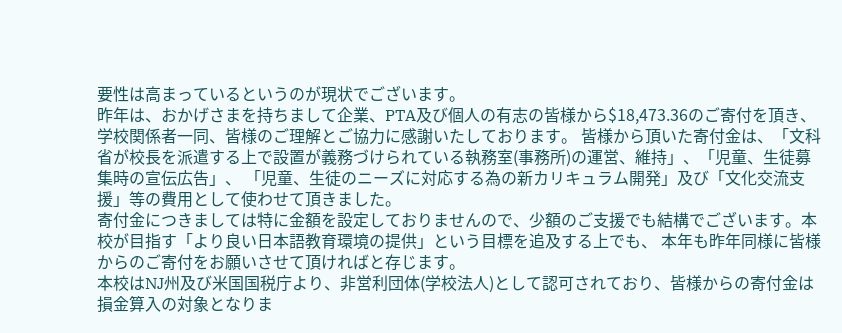要性は高まっているというのが現状でございます。
昨年は、おかげさまを持ちまして企業、PTA及び個人の有志の皆様から$18,473.36のご寄付を頂き、学校関係者一同、皆様のご理解とご協力に感謝いたしております。 皆様から頂いた寄付金は、「文科省が校長を派遣する上で設置が義務づけられている執務室(事務所)の運営、維持」、「児童、生徒募集時の宣伝広告」、 「児童、生徒のニーズに対応する為の新カリキュラム開発」及び「文化交流支援」等の費用として使わせて頂きました。
寄付金につきましては特に金額を設定しておりませんので、少額のご支援でも結構でございます。本校が目指す「より良い日本語教育環境の提供」という目標を追及する上でも、 本年も昨年同様に皆様からのご寄付をお願いさせて頂ければと存じます。
本校はNJ州及び米国国税庁より、非営利団体(学校法人)として認可されており、皆様からの寄付金は損金算入の対象となりま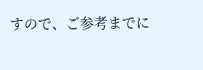すので、ご参考までに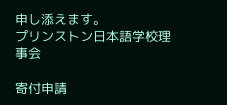申し添えます。
プリンストン日本語学校理事会

寄付申請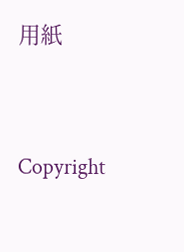用紙




Copyright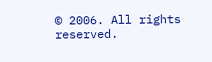© 2006. All rights reserved.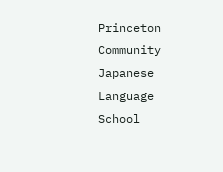Princeton Community Japanese Language School